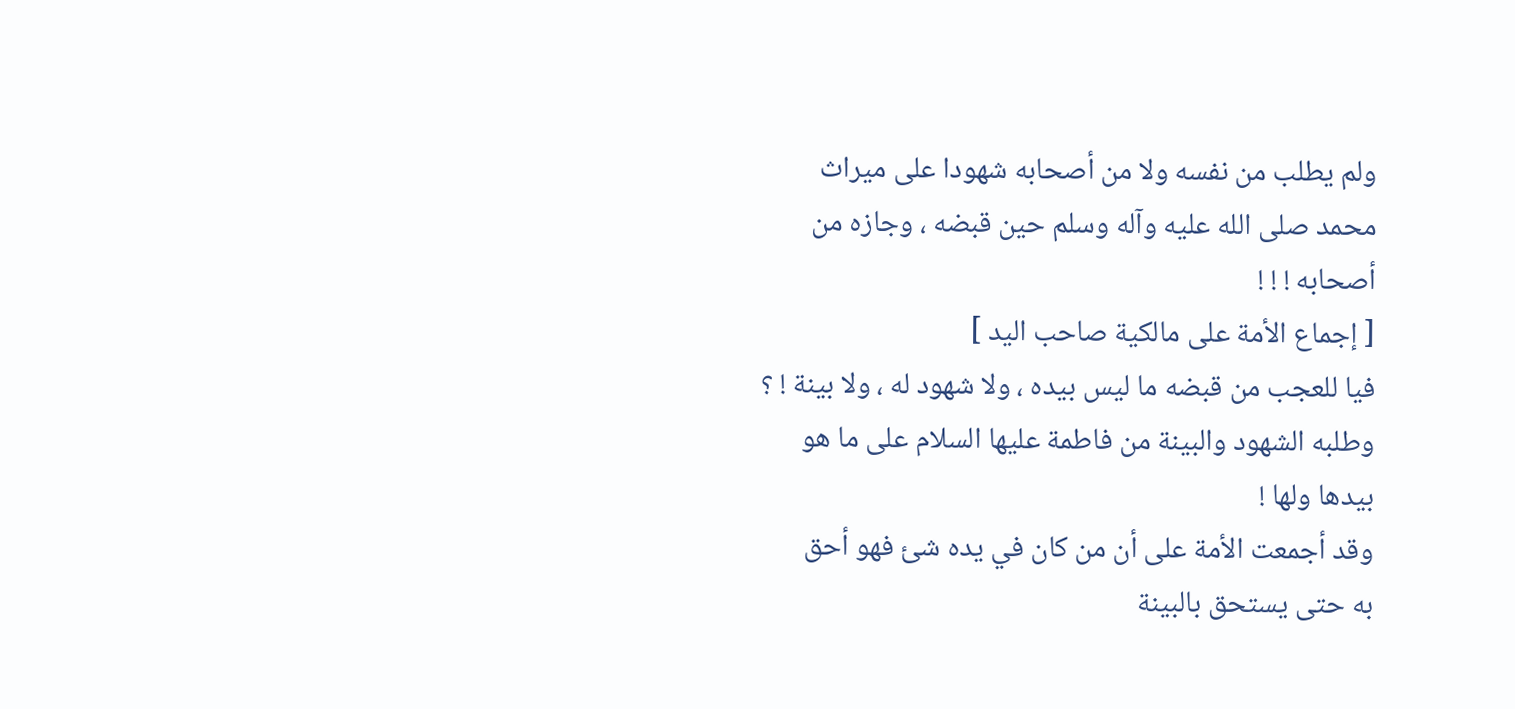ولم يطلب من نفسه ولا من أصحابه شهودا على ميراث
محمد صلى الله عليه وآله وسلم حين قبضه ، وجازه من أصحابه ! ! !
[ إجماع الأمة على مالكية صاحب اليد ]
فيا للعجب من قبضه ما ليس بيده ، ولا شهود له ، ولا بينة ! ؟
وطلبه الشهود والبينة من فاطمة عليها السلام على ما هو بيدها ولها !
وقد أجمعت الأمة على أن من كان في يده شئ فهو أحق
به حتى يستحق بالبينة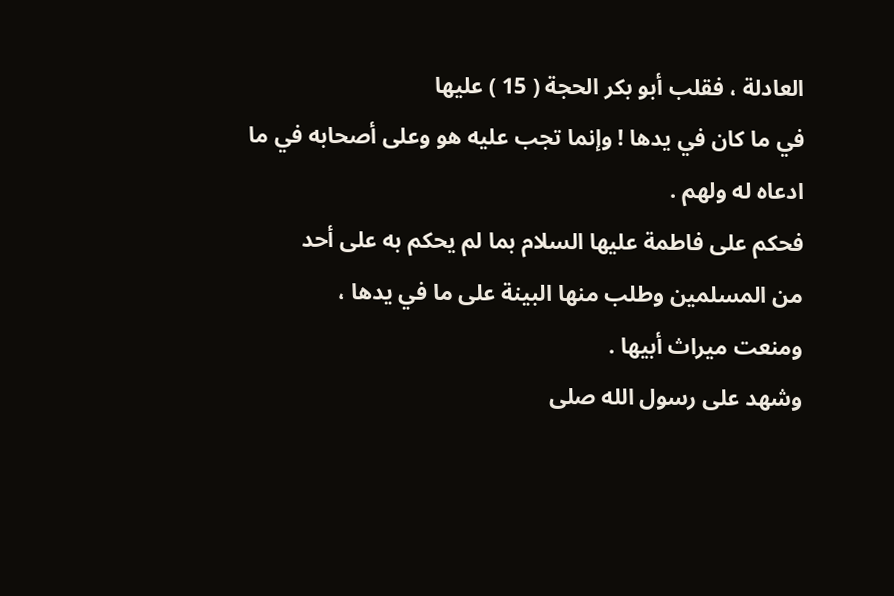العادلة ، فقلب أبو بكر الحجة ( 15 ) عليها
في ما كان في يدها ! وإنما تجب عليه هو وعلى أصحابه في ما
ادعاه له ولهم .
فحكم على فاطمة عليها السلام بما لم يحكم به على أحد
من المسلمين وطلب منها البينة على ما في يدها ،
ومنعت ميراث أبيها .
وشهد على رسول الله صلى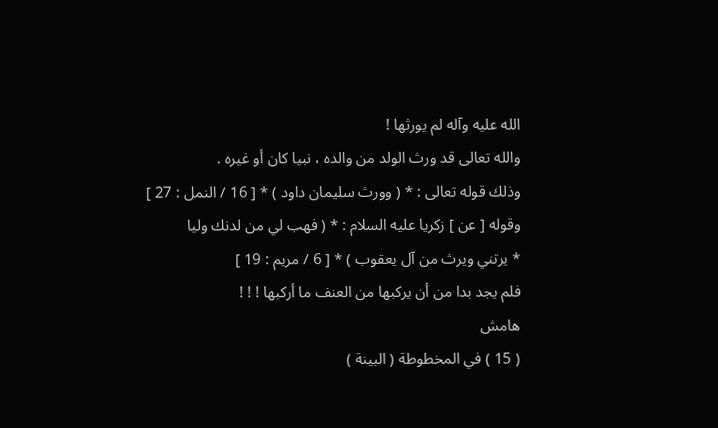الله عليه وآله لم يورثها !
والله تعالى قد ورث الولد من والده ، نبيا كان أو غيره .
وذلك قوله تعالى : * ( وورث سليمان داود ) * [ 16 / النمل : 27 ]
وقوله [ عن ] زكريا عليه السلام : * ( فهب لي من لدنك وليا
* يرتني ويرث من آل يعقوب ) * [ 6 / مريم : 19 ]
فلم يجد بدا من أن يركبها من العنف ما أركبها ! ! !
هامش
( 15 ) في المخطوطة ( البينة )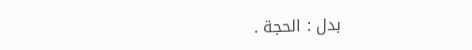بدل : الحجة .